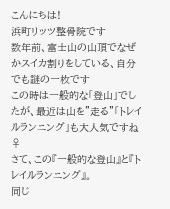こんにちは!
浜町リッツ整骨院です
数年前、富士山の山頂でなぜかスイカ割りをしている、自分でも謎の一枚です
この時は一般的な「登山」でしたが、最近は山を”走る”「トレイルランニング」も大人気ですね♀
さて、この『一般的な登山』と『トレイルランニング』。
同じ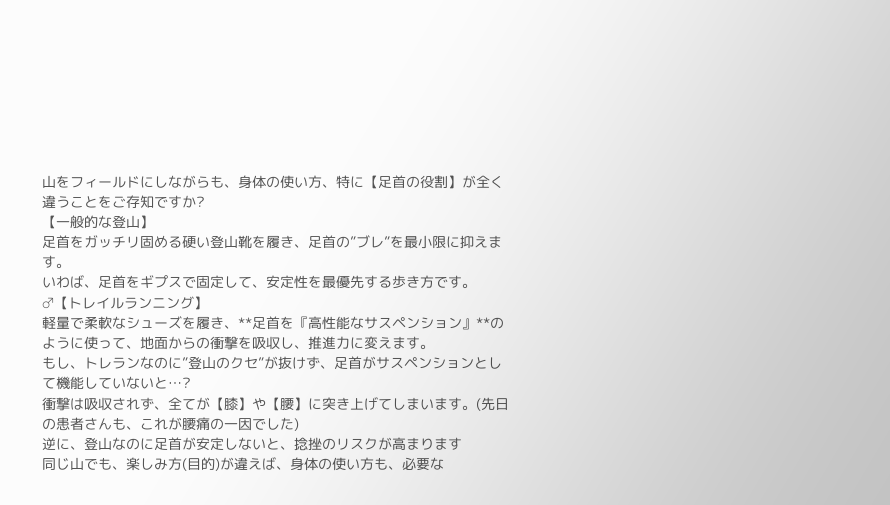山をフィールドにしながらも、身体の使い方、特に【足首の役割】が全く違うことをご存知ですか?
【一般的な登山】
足首をガッチリ固める硬い登山靴を履き、足首の”ブレ”を最小限に抑えます。
いわば、足首をギプスで固定して、安定性を最優先する歩き方です。
♂【トレイルランニング】
軽量で柔軟なシューズを履き、**足首を『高性能なサスペンション』**のように使って、地面からの衝撃を吸収し、推進力に変えます。
もし、トレランなのに”登山のクセ”が抜けず、足首がサスペンションとして機能していないと…?
衝撃は吸収されず、全てが【膝】や【腰】に突き上げてしまいます。(先日の患者さんも、これが腰痛の一因でした)
逆に、登山なのに足首が安定しないと、捻挫のリスクが高まります
同じ山でも、楽しみ方(目的)が違えば、身体の使い方も、必要な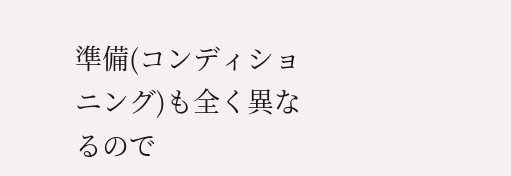準備(コンディショニング)も全く異なるので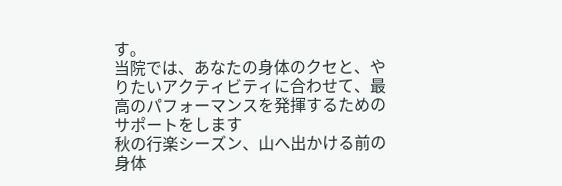す。
当院では、あなたの身体のクセと、やりたいアクティビティに合わせて、最高のパフォーマンスを発揮するためのサポートをします
秋の行楽シーズン、山へ出かける前の身体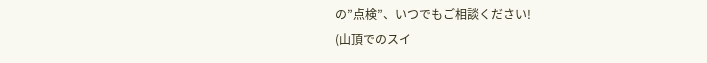の”点検”、いつでもご相談ください!
(山頂でのスイ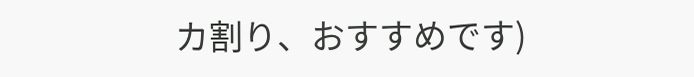カ割り、おすすめです)